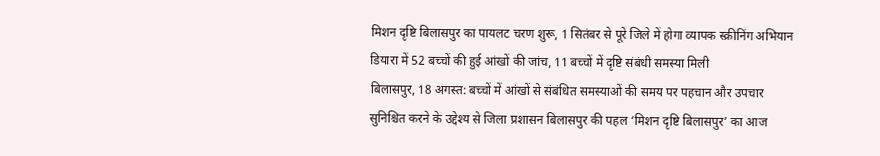मिशन दृष्टि बिलासपुर का पायलट चरण शुरू, 1 सितंबर से पूरे जिले में होगा व्यापक स्क्रीनिंग अभियान
डियारा में 52 बच्चों की हुई आंखों की जांच, 11 बच्चों में दृष्टि संबंधी समस्या मिली
बिलासपुर, 18 अगस्त: बच्चों में आंखों से संबंधित समस्याओं की समय पर पहचान और उपचार सुनिश्चित करने के उद्देश्य से जिला प्रशासन बिलासपुर की पहल ‘मिशन दृष्टि बिलासपुर’ का आज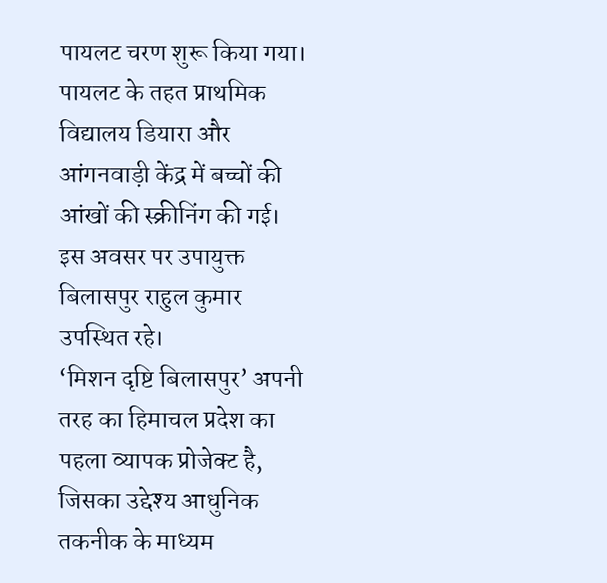पायलट चरण शुरू किया गया। पायलट के तहत प्राथमिक विद्यालय डियारा और आंगनवाड़ी केंद्र में बच्चों की आंखों की स्क्रीनिंग की गई। इस अवसर पर उपायुक्त बिलासपुर राहुल कुमार उपस्थित रहे।
‘मिशन दृष्टि बिलासपुर’ अपनी तरह का हिमाचल प्रदेश का पहला व्यापक प्रोजेक्ट है, जिसका उद्देश्य आधुनिक तकनीक के माध्यम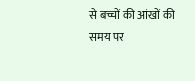से बच्चों की आंखों की समय पर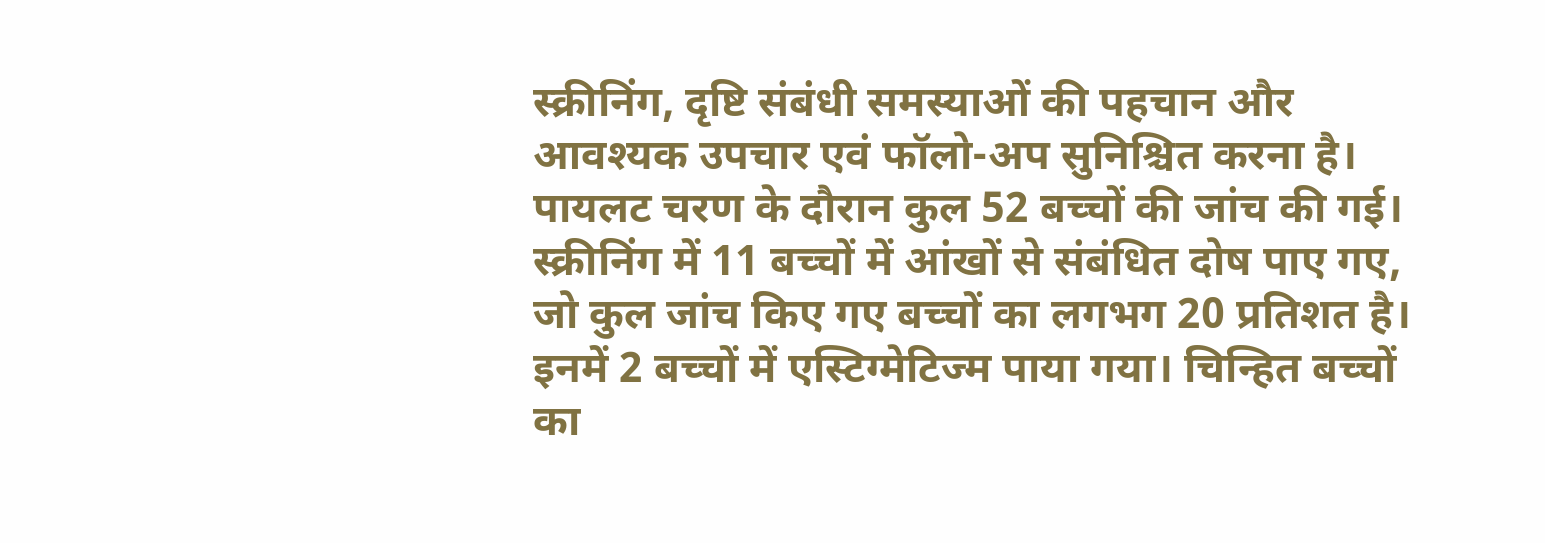स्क्रीनिंग, दृष्टि संबंधी समस्याओं की पहचान और आवश्यक उपचार एवं फॉलो-अप सुनिश्चित करना है।
पायलट चरण के दौरान कुल 52 बच्चों की जांच की गई। स्क्रीनिंग में 11 बच्चों में आंखों से संबंधित दोष पाए गए, जो कुल जांच किए गए बच्चों का लगभग 20 प्रतिशत है। इनमें 2 बच्चों में एस्टिग्मेटिज्म पाया गया। चिन्हित बच्चों का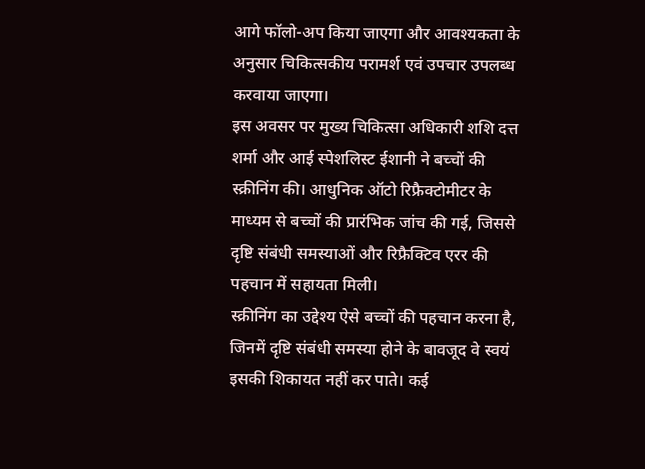आगे फॉलो-अप किया जाएगा और आवश्यकता के अनुसार चिकित्सकीय परामर्श एवं उपचार उपलब्ध करवाया जाएगा।
इस अवसर पर मुख्य चिकित्सा अधिकारी शशि दत्त शर्मा और आई स्पेशलिस्ट ईशानी ने बच्चों की स्क्रीनिंग की। आधुनिक ऑटो रिफ्रैक्टोमीटर के माध्यम से बच्चों की प्रारंभिक जांच की गई, जिससे दृष्टि संबंधी समस्याओं और रिफ्रैक्टिव एरर की पहचान में सहायता मिली।
स्क्रीनिंग का उद्देश्य ऐसे बच्चों की पहचान करना है, जिनमें दृष्टि संबंधी समस्या होने के बावजूद वे स्वयं इसकी शिकायत नहीं कर पाते। कई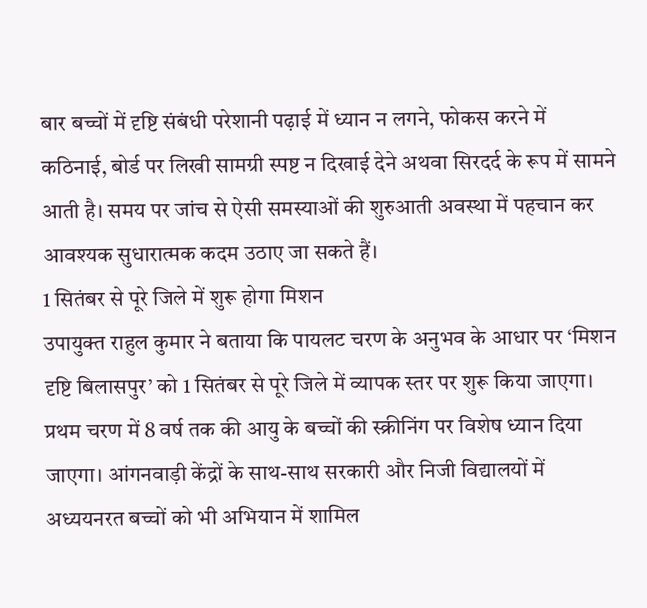बार बच्चों में दृष्टि संबंधी परेशानी पढ़ाई में ध्यान न लगने, फोकस करने में कठिनाई, बोर्ड पर लिखी सामग्री स्पष्ट न दिखाई देने अथवा सिरदर्द के रूप में सामने आती है। समय पर जांच से ऐसी समस्याओं की शुरुआती अवस्था में पहचान कर आवश्यक सुधारात्मक कदम उठाए जा सकते हैं।
1 सितंबर से पूरे जिले में शुरू होगा मिशन
उपायुक्त राहुल कुमार ने बताया कि पायलट चरण के अनुभव के आधार पर ‘मिशन दृष्टि बिलासपुर’ को 1 सितंबर से पूरे जिले में व्यापक स्तर पर शुरू किया जाएगा। प्रथम चरण में 8 वर्ष तक की आयु के बच्चों की स्क्रीनिंग पर विशेष ध्यान दिया जाएगा। आंगनवाड़ी केंद्रों के साथ-साथ सरकारी और निजी विद्यालयों में अध्ययनरत बच्चों को भी अभियान में शामिल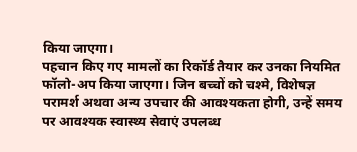किया जाएगा।
पहचान किए गए मामलों का रिकॉर्ड तैयार कर उनका नियमित फॉलो-अप किया जाएगा। जिन बच्चों को चश्मे, विशेषज्ञ परामर्श अथवा अन्य उपचार की आवश्यकता होगी, उन्हें समय पर आवश्यक स्वास्थ्य सेवाएं उपलब्ध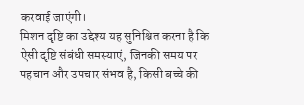करवाई जाएंगी।
मिशन दृष्टि का उद्देश्य यह सुनिश्चित करना है कि ऐसी दृष्टि संबंधी समस्याएं, जिनकी समय पर पहचान और उपचार संभव है, किसी बच्चे की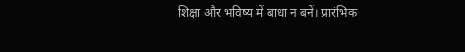शिक्षा और भविष्य में बाधा न बनें। प्रारंभिक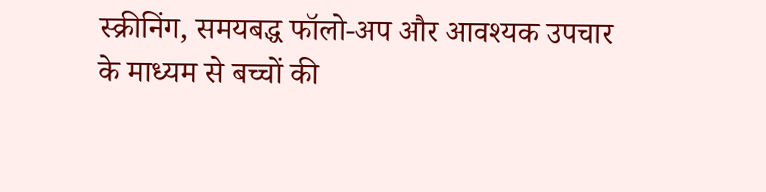स्क्रीनिंग, समयबद्ध फॉलो-अप और आवश्यक उपचार के माध्यम से बच्चों की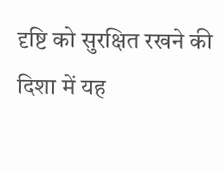दृष्टि को सुरक्षित रखने की दिशा में यह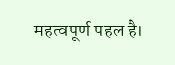महत्वपूर्ण पहल है।